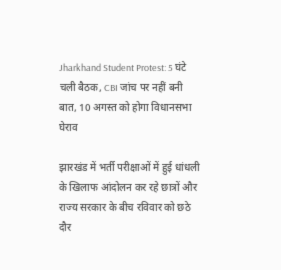Jharkhand Student Protest: 5 घंटे चली बैठक, CBI जांच पर नहीं बनी बात, 10 अगस्त को होगा विधानसभा घेराव

झारखंड में भर्ती परीक्षाओं में हुई धांधली के खिलाफ आंदोलन कर रहे छात्रों और राज्य सरकार के बीच रविवार को छठे दौर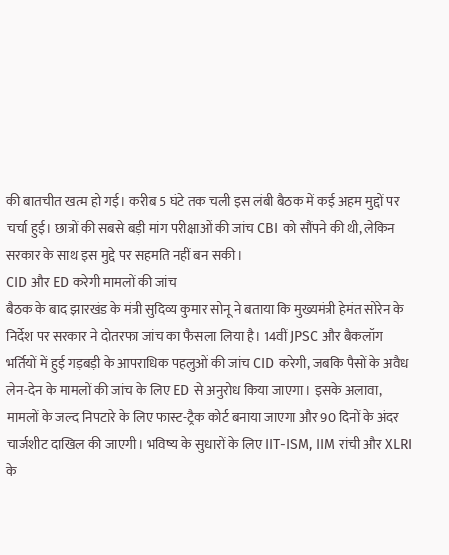की बातचीत खत्म हो गई। करीब 5 घंटे तक चली इस लंबी बैठक में कई अहम मुद्दों पर चर्चा हुई। छात्रों की सबसे बड़ी मांग परीक्षाओं की जांच CBI को सौंपने की थी, लेकिन सरकार के साथ इस मुद्दे पर सहमति नहीं बन सकी।
CID और ED करेगी मामलों की जांच
बैठक के बाद झारखंड के मंत्री सुदिव्य कुमार सोनू ने बताया कि मुख्यमंत्री हेमंत सोरेन के निर्देश पर सरकार ने दोतरफा जांच का फैसला लिया है। 14वीं JPSC और बैकलॉग भर्तियों में हुई गड़बड़ी के आपराधिक पहलुओं की जांच CID करेगी, जबकि पैसों के अवैध लेन-देन के मामलों की जांच के लिए ED से अनुरोध किया जाएगा। इसके अलावा, मामलों के जल्द निपटारे के लिए फास्ट-ट्रैक कोर्ट बनाया जाएगा और 90 दिनों के अंदर चार्जशीट दाखिल की जाएगी। भविष्य के सुधारों के लिए IIT-ISM, IIM रांची और XLRI के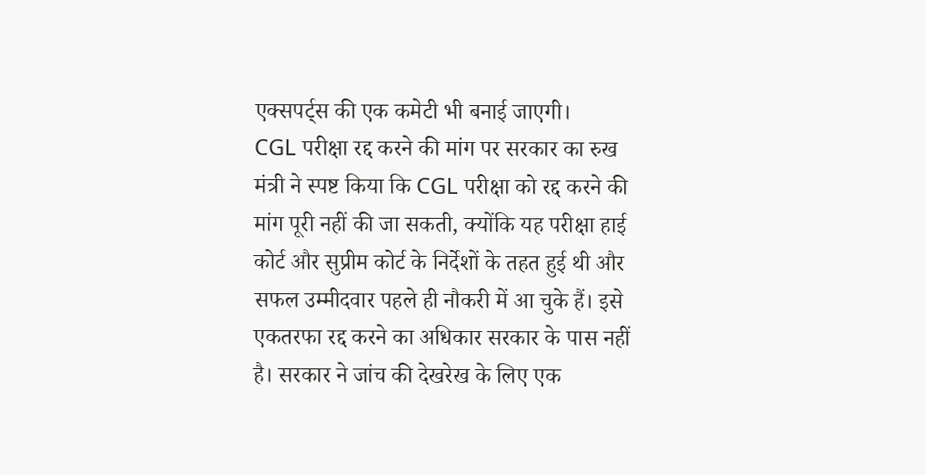एक्सपर्ट्स की एक कमेटी भी बनाई जाएगी।
CGL परीक्षा रद्द करने की मांग पर सरकार का रुख
मंत्री ने स्पष्ट किया कि CGL परीक्षा को रद्द करने की मांग पूरी नहीं की जा सकती, क्योंकि यह परीक्षा हाई कोर्ट और सुप्रीम कोर्ट के निर्देशों के तहत हुई थी और सफल उम्मीदवार पहले ही नौकरी में आ चुके हैं। इसे एकतरफा रद्द करने का अधिकार सरकार के पास नहीं है। सरकार ने जांच की देखरेख के लिए एक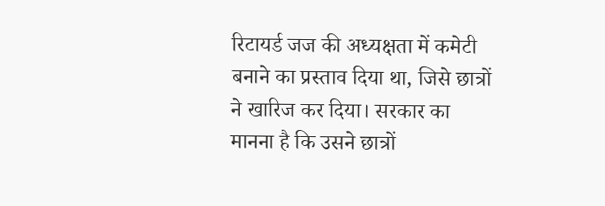रिटायर्ड जज की अध्यक्षता में कमेटी बनाने का प्रस्ताव दिया था, जिसे छात्रों ने खारिज कर दिया। सरकार का मानना है कि उसने छात्रों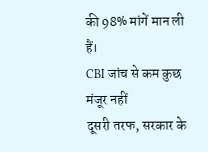की 98% मांगें मान ली हैं।
CBI जांच से कम कुछ मंजूर नहीं
दूसरी तरफ, सरकार के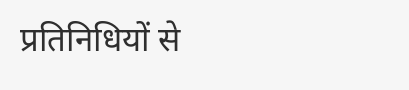प्रतिनिधियों से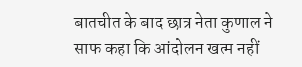बातचीत के बाद छात्र नेता कुणाल ने साफ कहा कि आंदोलन खत्म नहीं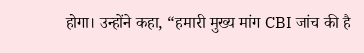होगा। उन्होंने कहा, “हमारी मुख्य मांग CBI जांच की है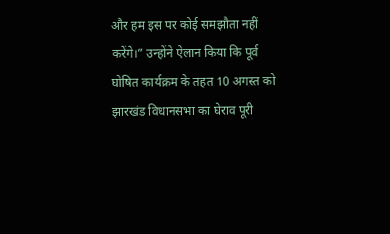और हम इस पर कोई समझौता नहीं करेंगे।” उन्होंने ऐलान किया कि पूर्व घोषित कार्यक्रम के तहत 10 अगस्त को झारखंड विधानसभा का घेराव पूरी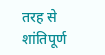तरह से शांतिपूर्ण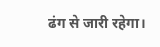ढंग से जारी रहेगा।